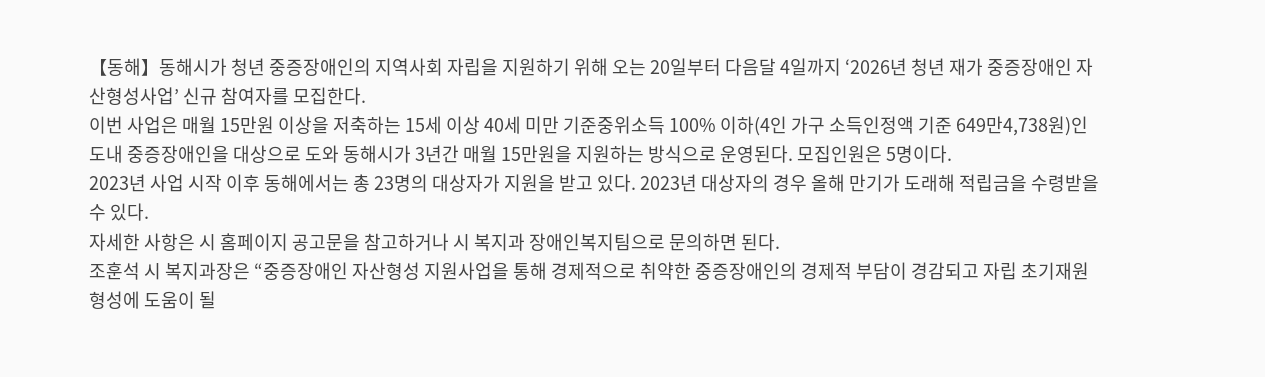【동해】동해시가 청년 중증장애인의 지역사회 자립을 지원하기 위해 오는 20일부터 다음달 4일까지 ‘2026년 청년 재가 중증장애인 자산형성사업’ 신규 참여자를 모집한다.
이번 사업은 매월 15만원 이상을 저축하는 15세 이상 40세 미만 기준중위소득 100% 이하(4인 가구 소득인정액 기준 649만4,738원)인 도내 중증장애인을 대상으로 도와 동해시가 3년간 매월 15만원을 지원하는 방식으로 운영된다. 모집인원은 5명이다.
2023년 사업 시작 이후 동해에서는 총 23명의 대상자가 지원을 받고 있다. 2023년 대상자의 경우 올해 만기가 도래해 적립금을 수령받을 수 있다.
자세한 사항은 시 홈페이지 공고문을 참고하거나 시 복지과 장애인복지팀으로 문의하면 된다.
조훈석 시 복지과장은 “중증장애인 자산형성 지원사업을 통해 경제적으로 취약한 중증장애인의 경제적 부담이 경감되고 자립 초기재원 형성에 도움이 될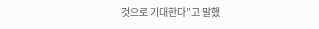것으로 기대한다”고 말했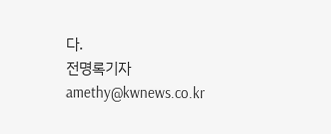다.
전명록기자 amethy@kwnews.co.kr